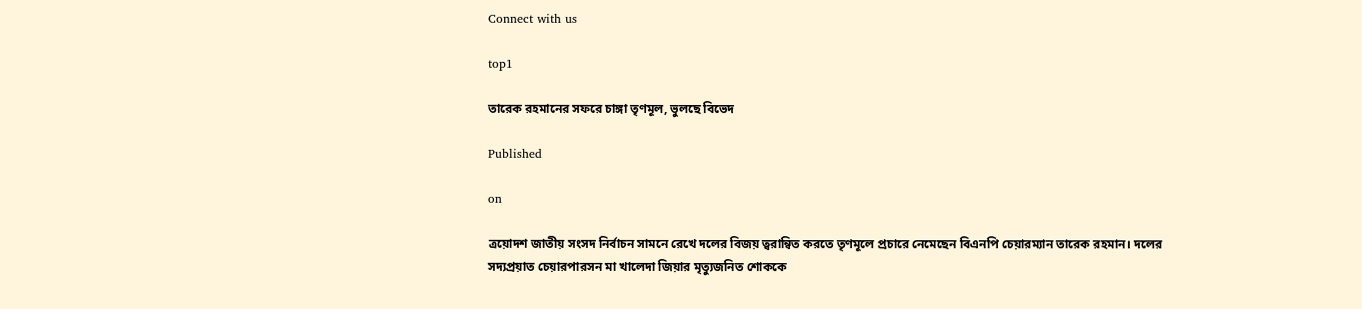Connect with us

top1

তারেক রহমানের সফরে চাঙ্গা তৃণমূল, ভুলছে বিভেদ

Published

on

ত্রয়োদশ জাতীয় সংসদ নির্বাচন সামনে রেখে দলের বিজয় ত্বরান্বিত করতে তৃণমূলে প্রচারে নেমেছেন বিএনপি চেয়ারম্যান তারেক রহমান। দলের সদ্যপ্রয়াত চেয়ারপারসন মা খালেদা জিয়ার মৃত্যুজনিত শোককে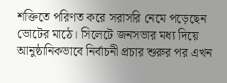শক্তিতে পরিণত করে সরাসরি নেমে পড়েছেন ভোটের মাঠে। সিলেটে জনসভার মধ্য দিয়ে আনুষ্ঠানিকভাবে নির্বাচনী প্রচার শুরুর পর এখন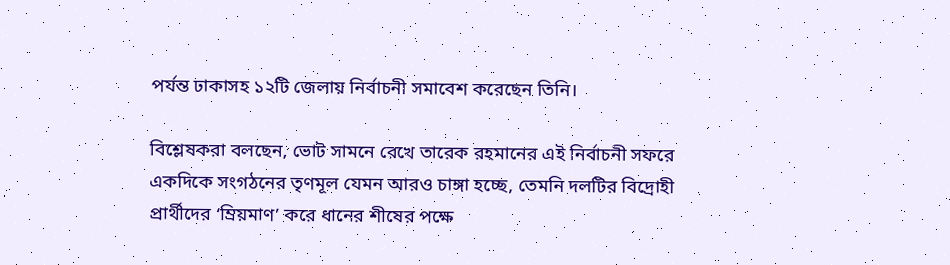পর্যন্ত ঢাকাসহ ১২টি জেলায় নির্বাচনী সমাবেশ করেছেন তিনি।

বিশ্লেষকরা বলছেন, ভোট সামনে রেখে তারেক রহমানের এই নির্বাচনী সফরে একদিকে সংগঠনের তৃণমূল যেমন আরও চাঙ্গা হচ্ছে, তেমনি দলটির বিদ্রোহী প্রার্থীদের ‘ম্রিয়মাণ’ করে ধানের শীষের পক্ষে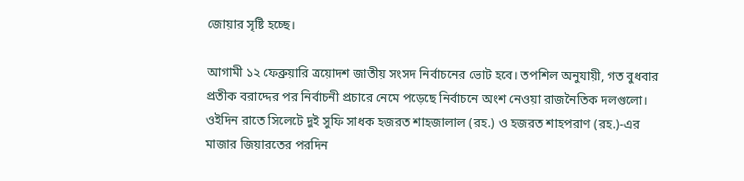জোয়ার সৃষ্টি হচ্ছে।

আগামী ১২ ফেব্রুয়ারি ত্রয়োদশ জাতীয় সংসদ নির্বাচনের ভোট হবে। তপশিল অনুযায়ী, গত বুধবার প্রতীক বরাদ্দের পর নির্বাচনী প্রচারে নেমে পড়েছে নির্বাচনে অংশ নেওয়া রাজনৈতিক দলগুলো। ওইদিন রাতে সিলেটে দুই সুফি সাধক হজরত শাহজালাল (রহ.) ও হজরত শাহপরাণ (রহ.)-এর মাজার জিয়ারতের পরদিন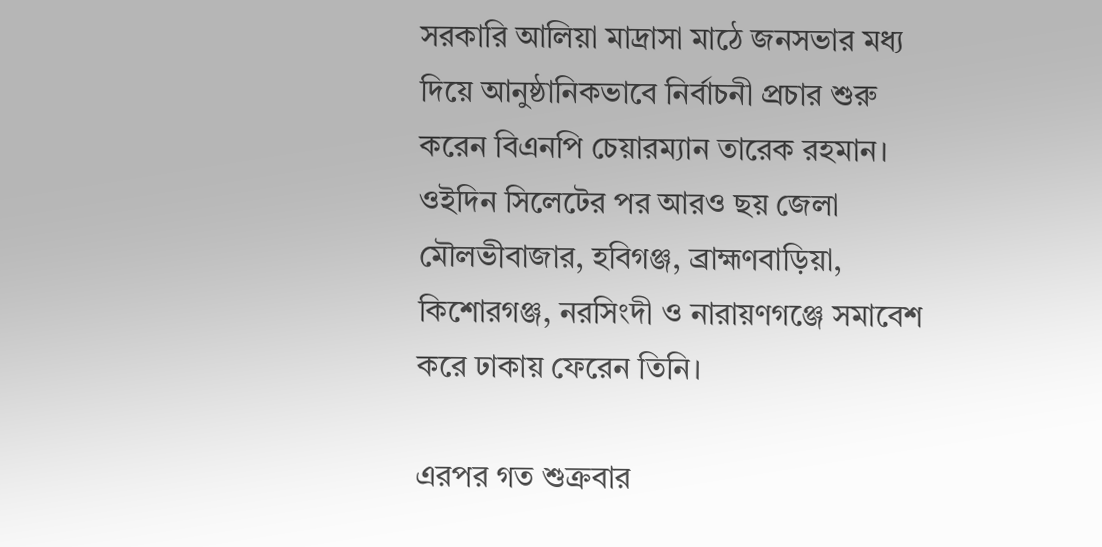সরকারি আলিয়া মাদ্রাসা মাঠে জনসভার মধ্য দিয়ে আনুষ্ঠানিকভাবে নির্বাচনী প্রচার শুরু করেন বিএনপি চেয়ারম্যান তারেক রহমান। ওইদিন সিলেটের পর আরও ছয় জেলা মৌলভীবাজার, হবিগঞ্জ, ব্রাহ্মণবাড়িয়া, কিশোরগঞ্জ, নরসিংদী ও নারায়ণগঞ্জে সমাবেশ করে ঢাকায় ফেরেন তিনি।

এরপর গত শুক্রবার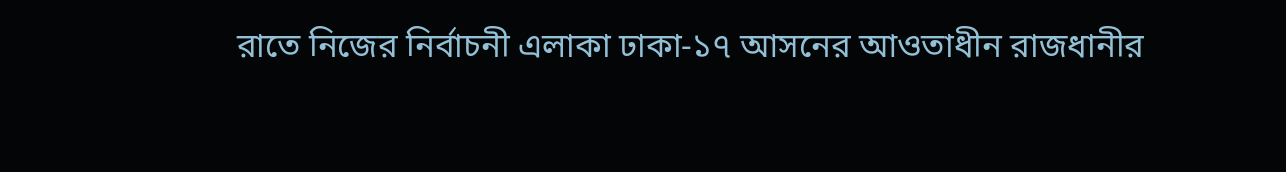রাতে নিজের নির্বাচনী এলাকা ঢাকা-১৭ আসনের আওতাধীন রাজধানীর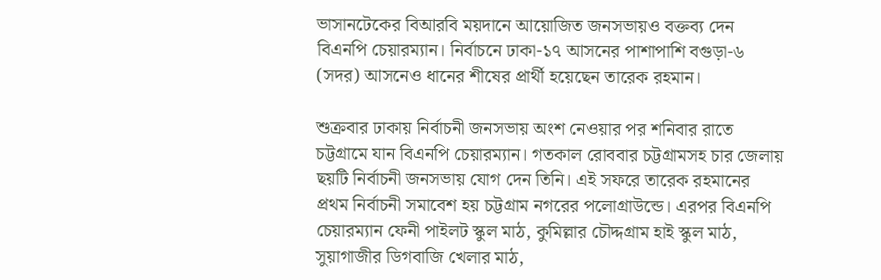ভাসানটেকের বিআরবি ময়দানে আয়োজিত জনসভায়ও বক্তব্য দেন বিএনপি চেয়ারম্যান। নির্বাচনে ঢাকা-১৭ আসনের পাশাপাশি বগুড়া-৬ (সদর) আসনেও ধানের শীষের প্রার্থী হয়েছেন তারেক রহমান।

শুক্রবার ঢাকায় নির্বাচনী জনসভায় অংশ নেওয়ার পর শনিবার রাতে চট্টগ্রামে যান বিএনপি চেয়ারম্যান। গতকাল রোববার চট্টগ্রামসহ চার জেলায় ছয়টি নির্বাচনী জনসভায় যোগ দেন তিনি। এই সফরে তারেক রহমানের প্রথম নির্বাচনী সমাবেশ হয় চট্টগ্রাম নগরের পলোগ্রাউন্ডে। এরপর বিএনপি চেয়ারম্যান ফেনী পাইলট স্কুল মাঠ, কুমিল্লার চৌদ্দগ্রাম হাই স্কুল মাঠ, সুয়াগাজীর ডিগবাজি খেলার মাঠ,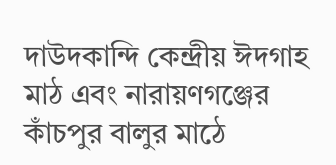দাউদকান্দি কেন্দ্রীয় ঈদগাহ মাঠ এবং নারায়ণগঞ্জের কাঁচপুর বালুর মাঠে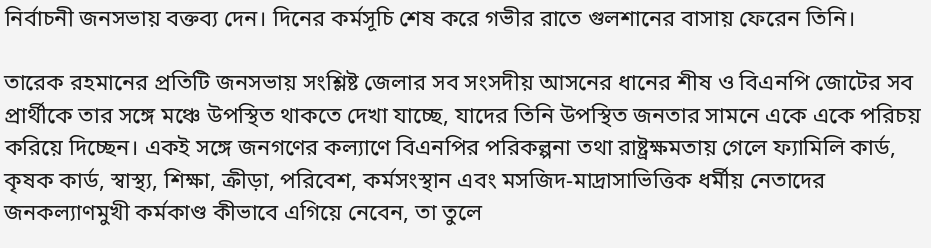নির্বাচনী জনসভায় বক্তব্য দেন। দিনের কর্মসূচি শেষ করে গভীর রাতে গুলশানের বাসায় ফেরেন তিনি।

তারেক রহমানের প্রতিটি জনসভায় সংশ্লিষ্ট জেলার সব সংসদীয় আসনের ধানের শীষ ও বিএনপি জোটের সব প্রার্থীকে তার সঙ্গে মঞ্চে উপস্থিত থাকতে দেখা যাচ্ছে, যাদের তিনি উপস্থিত জনতার সামনে একে একে পরিচয় করিয়ে দিচ্ছেন। একই সঙ্গে জনগণের কল্যাণে বিএনপির পরিকল্পনা তথা রাষ্ট্রক্ষমতায় গেলে ফ্যামিলি কার্ড, কৃষক কার্ড, স্বাস্থ্য, শিক্ষা, ক্রীড়া, পরিবেশ, কর্মসংস্থান এবং মসজিদ-মাদ্রাসাভিত্তিক ধর্মীয় নেতাদের জনকল্যাণমুখী কর্মকাণ্ড কীভাবে এগিয়ে নেবেন, তা তুলে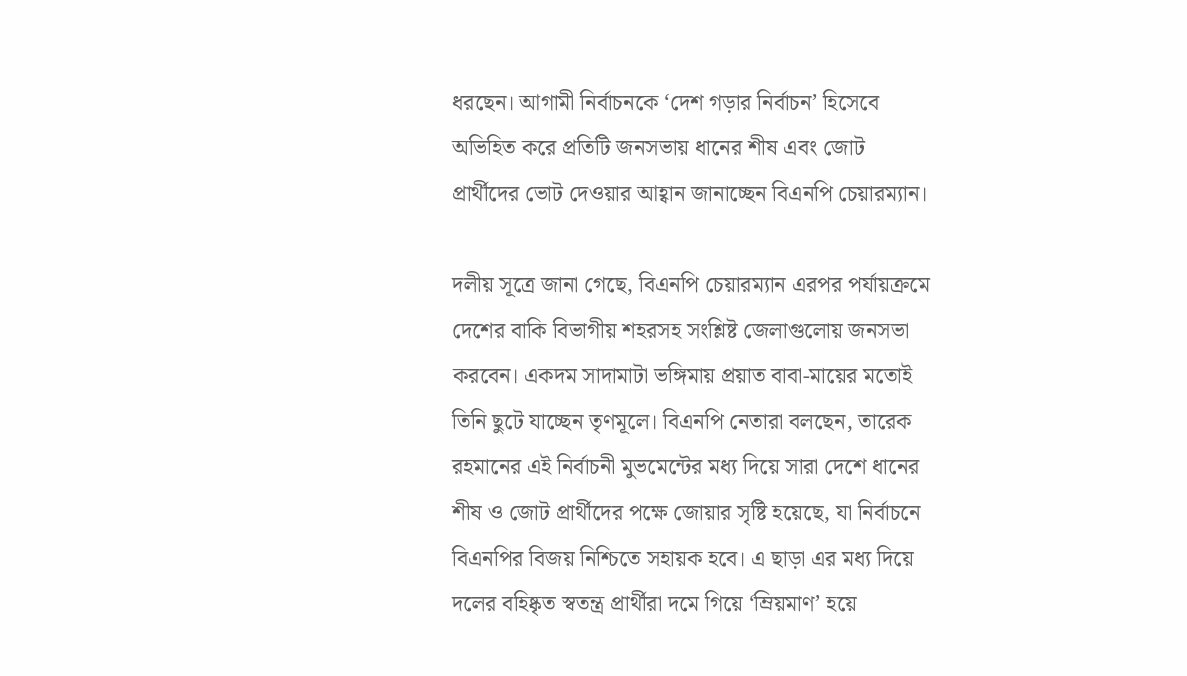ধরছেন। আগামী নির্বাচনকে ‘দেশ গড়ার নির্বাচন’ হিসেবে অভিহিত করে প্রতিটি জনসভায় ধানের শীষ এবং জোট প্রার্থীদের ভোট দেওয়ার আহ্বান জানাচ্ছেন বিএনপি চেয়ারম্যান।

দলীয় সূত্রে জানা গেছে, বিএনপি চেয়ারম্যান এরপর পর্যায়ক্রমে দেশের বাকি বিভাগীয় শহরসহ সংশ্লিষ্ট জেলাগুলোয় জনসভা করবেন। একদম সাদামাটা ভঙ্গিমায় প্রয়াত বাবা-মায়ের মতোই তিনি ছুটে যাচ্ছেন তৃণমূলে। বিএনপি নেতারা বলছেন, তারেক রহমানের এই নির্বাচনী মুভমেন্টের মধ্য দিয়ে সারা দেশে ধানের শীষ ও জোট প্রার্থীদের পক্ষে জোয়ার সৃষ্টি হয়েছে, যা নির্বাচনে বিএনপির বিজয় নিশ্চিতে সহায়ক হবে। এ ছাড়া এর মধ্য দিয়ে দলের বহিষ্কৃত স্বতন্ত্র প্রার্থীরা দমে গিয়ে ‘ম্রিয়মাণ’ হয়ে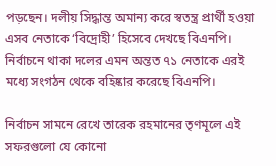পড়ছেন। দলীয় সিদ্ধান্ত অমান্য করে স্বতন্ত্র প্রার্থী হওয়া এসব নেতাকে ‘বিদ্রোহী’ হিসেবে দেখছে বিএনপি। নির্বাচনে থাকা দলের এমন অন্তত ৭১ নেতাকে এরই মধ্যে সংগঠন থেকে বহিষ্কার করেছে বিএনপি।

নির্বাচন সামনে রেখে তারেক রহমানের তৃণমূলে এই সফরগুলো যে কোনো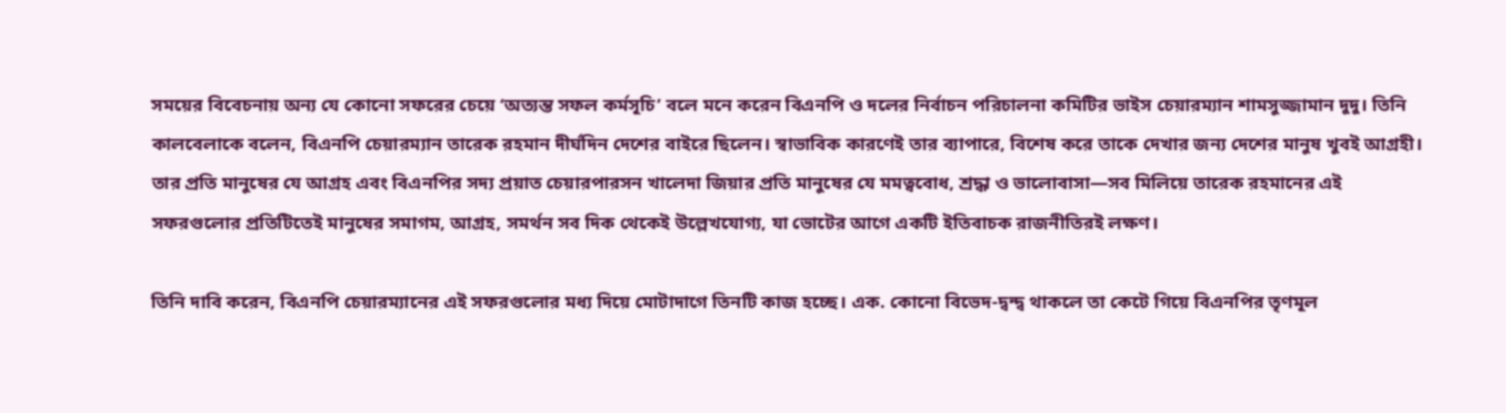সময়ের বিবেচনায় অন্য যে কোনো সফরের চেয়ে ‘অত্যন্ত সফল কর্মসূচি’ বলে মনে করেন বিএনপি ও দলের নির্বাচন পরিচালনা কমিটির ভাইস চেয়ারম্যান শামসুজ্জামান দুদু। তিনি কালবেলাকে বলেন, বিএনপি চেয়ারম্যান তারেক রহমান দীর্ঘদিন দেশের বাইরে ছিলেন। স্বাভাবিক কারণেই তার ব্যাপারে, বিশেষ করে তাকে দেখার জন্য দেশের মানুষ খুবই আগ্রহী। তার প্রতি মানুষের যে আগ্রহ এবং বিএনপির সদ্য প্রয়াত চেয়ারপারসন খালেদা জিয়ার প্রতি মানুষের যে মমত্ববোধ, শ্রদ্ধা ও ভালোবাসা—সব মিলিয়ে তারেক রহমানের এই সফরগুলোর প্রতিটিতেই মানুষের সমাগম, আগ্রহ, সমর্থন সব দিক থেকেই উল্লেখযোগ্য, যা ভোটের আগে একটি ইতিবাচক রাজনীতিরই লক্ষণ।

তিনি দাবি করেন, বিএনপি চেয়ারম্যানের এই সফরগুলোর মধ্য দিয়ে মোটাদাগে তিনটি কাজ হচ্ছে। এক. কোনো বিভেদ-দ্বন্দ্ব থাকলে তা কেটে গিয়ে বিএনপির তৃণমূল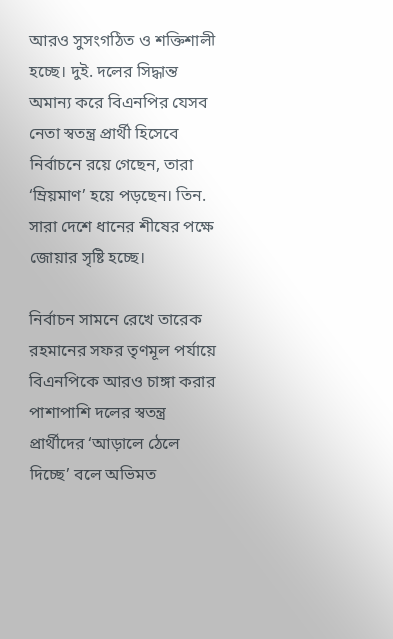আরও সুসংগঠিত ও শক্তিশালী হচ্ছে। দুই. দলের সিদ্ধান্ত অমান্য করে বিএনপির যেসব নেতা স্বতন্ত্র প্রার্থী হিসেবে নির্বাচনে রয়ে গেছেন, তারা ‘ম্রিয়মাণ’ হয়ে পড়ছেন। তিন. সারা দেশে ধানের শীষের পক্ষে জোয়ার সৃষ্টি হচ্ছে।

নির্বাচন সামনে রেখে তারেক রহমানের সফর তৃণমূল পর্যায়ে বিএনপিকে আরও চাঙ্গা করার পাশাপাশি দলের স্বতন্ত্র প্রার্থীদের ‘আড়ালে ঠেলে দিচ্ছে’ বলে অভিমত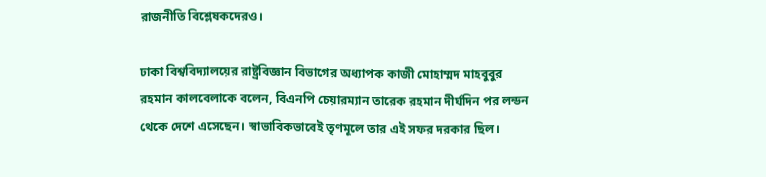রাজনীতি বিশ্লেষকদেরও।

ঢাকা বিশ্ববিদ্যালয়ের রাষ্ট্রবিজ্ঞান বিভাগের অধ্যাপক কাজী মোহাম্মদ মাহবুবুর রহমান কালবেলাকে বলেন, বিএনপি চেয়ারম্যান তারেক রহমান দীর্ঘদিন পর লন্ডন থেকে দেশে এসেছেন। স্বাভাবিকভাবেই তৃণমূলে তার এই সফর দরকার ছিল।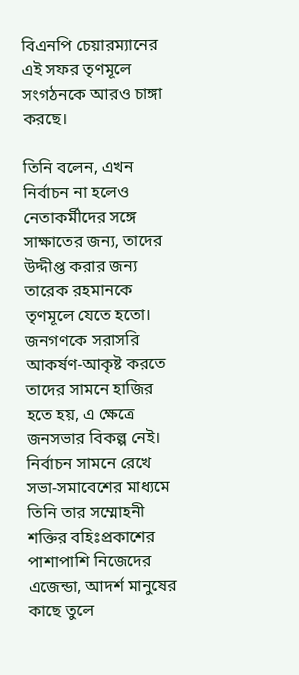বিএনপি চেয়ারম্যানের এই সফর তৃণমূলে সংগঠনকে আরও চাঙ্গা করছে।

তিনি বলেন, এখন নির্বাচন না হলেও নেতাকর্মীদের সঙ্গে সাক্ষাতের জন্য, তাদের উদ্দীপ্ত করার জন্য তারেক রহমানকে তৃণমূলে যেতে হতো। জনগণকে সরাসরি আকর্ষণ-আকৃষ্ট করতে তাদের সামনে হাজির হতে হয়, এ ক্ষেত্রে জনসভার বিকল্প নেই। নির্বাচন সামনে রেখে সভা-সমাবেশের মাধ্যমে তিনি তার সম্মোহনী শক্তির বহিঃপ্রকাশের পাশাপাশি নিজেদের এজেন্ডা, আদর্শ মানুষের কাছে তুলে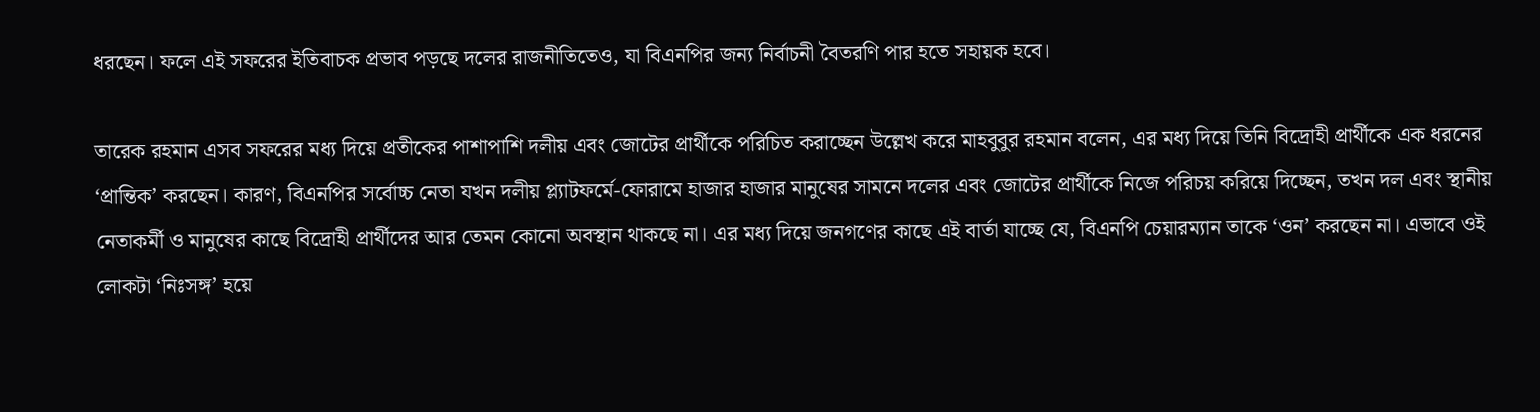ধরছেন। ফলে এই সফরের ইতিবাচক প্রভাব পড়ছে দলের রাজনীতিতেও, যা বিএনপির জন্য নির্বাচনী বৈতরণি পার হতে সহায়ক হবে।

তারেক রহমান এসব সফরের মধ্য দিয়ে প্রতীকের পাশাপাশি দলীয় এবং জোটের প্রার্থীকে পরিচিত করাচ্ছেন উল্লেখ করে মাহবুবুর রহমান বলেন, এর মধ্য দিয়ে তিনি বিদ্রোহী প্রার্থীকে এক ধরনের ‘প্রান্তিক’ করছেন। কারণ, বিএনপির সর্বোচ্চ নেতা যখন দলীয় প্ল্যাটফর্মে-ফোরামে হাজার হাজার মানুষের সামনে দলের এবং জোটের প্রার্থীকে নিজে পরিচয় করিয়ে দিচ্ছেন, তখন দল এবং স্থানীয় নেতাকর্মী ও মানুষের কাছে বিদ্রোহী প্রার্থীদের আর তেমন কোনো অবস্থান থাকছে না। এর মধ্য দিয়ে জনগণের কাছে এই বার্তা যাচ্ছে যে, বিএনপি চেয়ারম্যান তাকে ‘ওন’ করছেন না। এভাবে ওই লোকটা ‘নিঃসঙ্গ’ হয়ে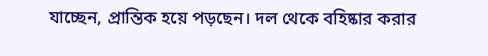যাচ্ছেন, প্রান্তিক হয়ে পড়ছেন। দল থেকে বহিষ্কার করার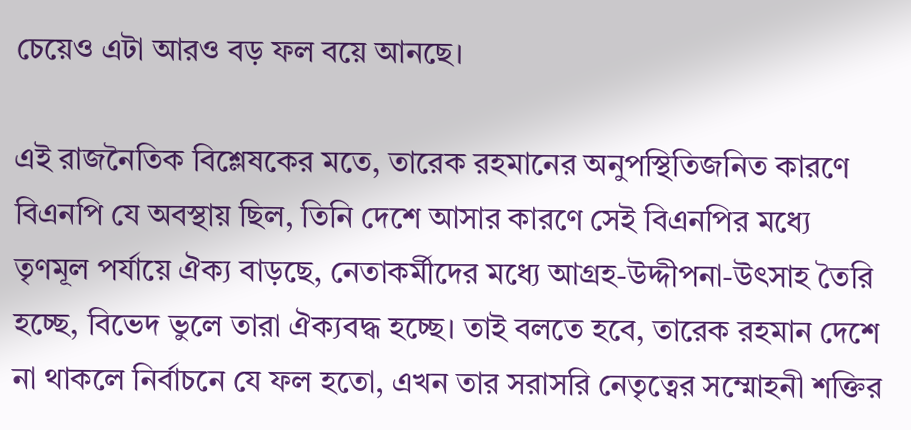চেয়েও এটা আরও বড় ফল বয়ে আনছে।

এই রাজনৈতিক বিশ্লেষকের মতে, তারেক রহমানের অনুপস্থিতিজনিত কারণে বিএনপি যে অবস্থায় ছিল, তিনি দেশে আসার কারণে সেই বিএনপির মধ্যে তৃণমূল পর্যায়ে ঐক্য বাড়ছে, নেতাকর্মীদের মধ্যে আগ্রহ-উদ্দীপনা-উৎসাহ তৈরি হচ্ছে, বিভেদ ভুলে তারা ঐক্যবদ্ধ হচ্ছে। তাই বলতে হবে, তারেক রহমান দেশে না থাকলে নির্বাচনে যে ফল হতো, এখন তার সরাসরি নেতৃত্বের সম্মোহনী শক্তির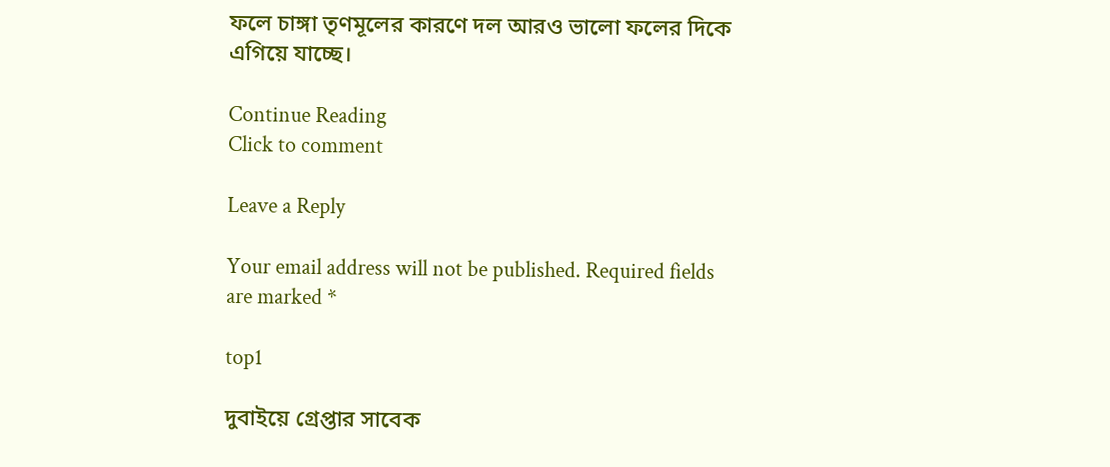ফলে চাঙ্গা তৃণমূলের কারণে দল আরও ভালো ফলের দিকে এগিয়ে যাচ্ছে।

Continue Reading
Click to comment

Leave a Reply

Your email address will not be published. Required fields are marked *

top1

দুবাইয়ে গ্রেপ্তার সাবেক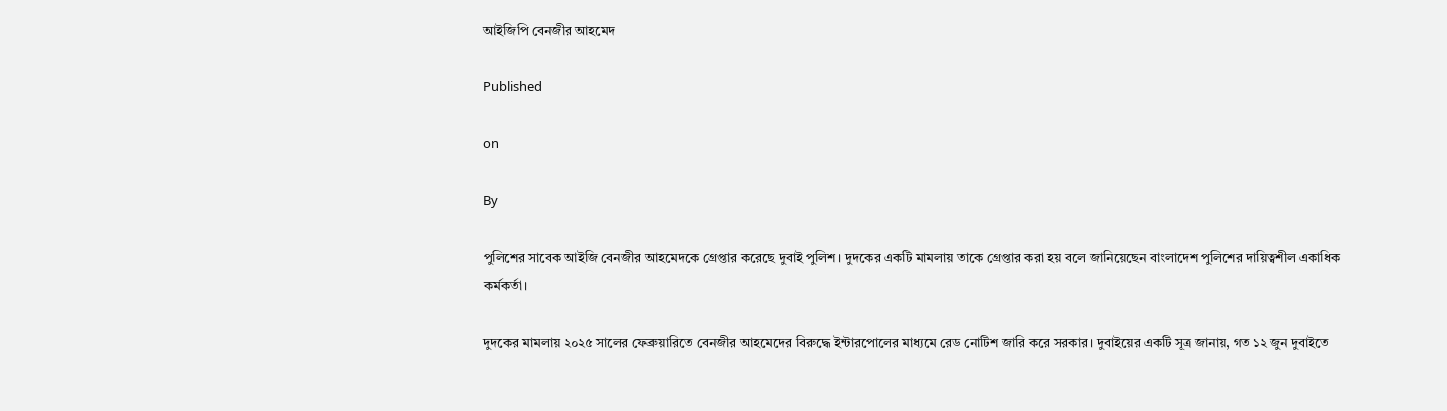আইজিপি বেনজীর আহমেদ

Published

on

By

পুলিশের সাবেক আইজি বেনজীর আহমেদকে গ্রেপ্তার করেছে দুবাই পুলিশ। দুদকের একটি মামলায় তাকে গ্রেপ্তার করা হয় বলে জানিয়েছেন বাংলাদেশ পুলিশের দায়িত্বশীল একাধিক কর্মকর্তা।

দুদকের মামলায় ২০২৫ সালের ফেব্রুয়ারিতে বেনজীর আহমেদের বিরুদ্ধে ইন্টারপোলের মাধ্যমে রেড নোটিশ জারি করে সরকার। দুবাইয়ের একটি সূত্র জানায়, গত ১২ জুন দুবাইতে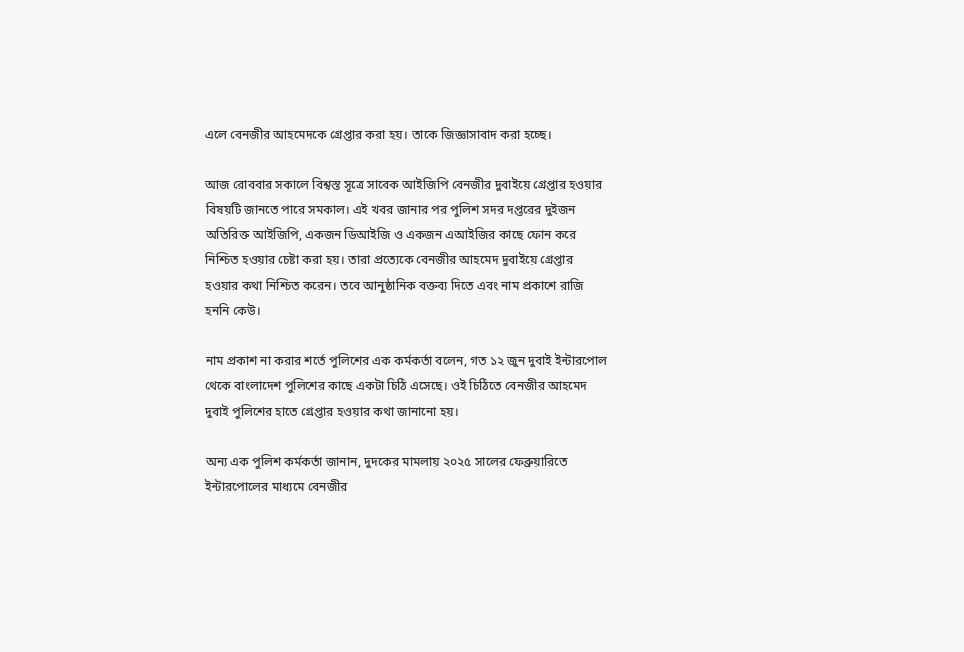এলে বেনজীর আহমেদকে গ্রেপ্তার করা হয়। তাকে জিজ্ঞাসাবাদ করা হচ্ছে।

আজ রোববার সকালে বিশ্বস্ত সূত্রে সাবেক আইজিপি বেনজীর দুবাইয়ে গ্রেপ্তার হওয়ার বিষয়টি জানতে পারে সমকাল। এই খবর জানার পর পুলিশ সদর দপ্তরের দুইজন অতিরিক্ত আইজিপি, একজন ডিআইজি ও একজন এআইজির কাছে ফোন করে নিশ্চিত হওয়ার চেষ্টা করা হয়। তারা প্রত্যেকে বেনজীর আহমেদ দুবাইয়ে গ্রেপ্তার হওয়ার কথা নিশ্চিত করেন। তবে আনুষ্ঠানিক বক্তব্য দিতে এবং নাম প্রকাশে রাজি হননি কেউ।

নাম প্রকাশ না করার শর্তে পুলিশের এক কর্মকর্তা বলেন, গত ১২ জুন দুবাই ইন্টারপোল থেকে বাংলাদেশ পুলিশের কাছে একটা চিঠি এসেছে। ওই চিঠিতে বেনজীর আহমেদ দুবাই পুলিশের হাতে গ্রেপ্তার হওয়ার কথা জানানো হয়।

অন্য এক পুলিশ কর্মকর্তা জানান, দুদকের মামলায় ২০২৫ সালের ফেব্রুয়ারিতে ইন্টারপোলের মাধ্যমে বেনজীর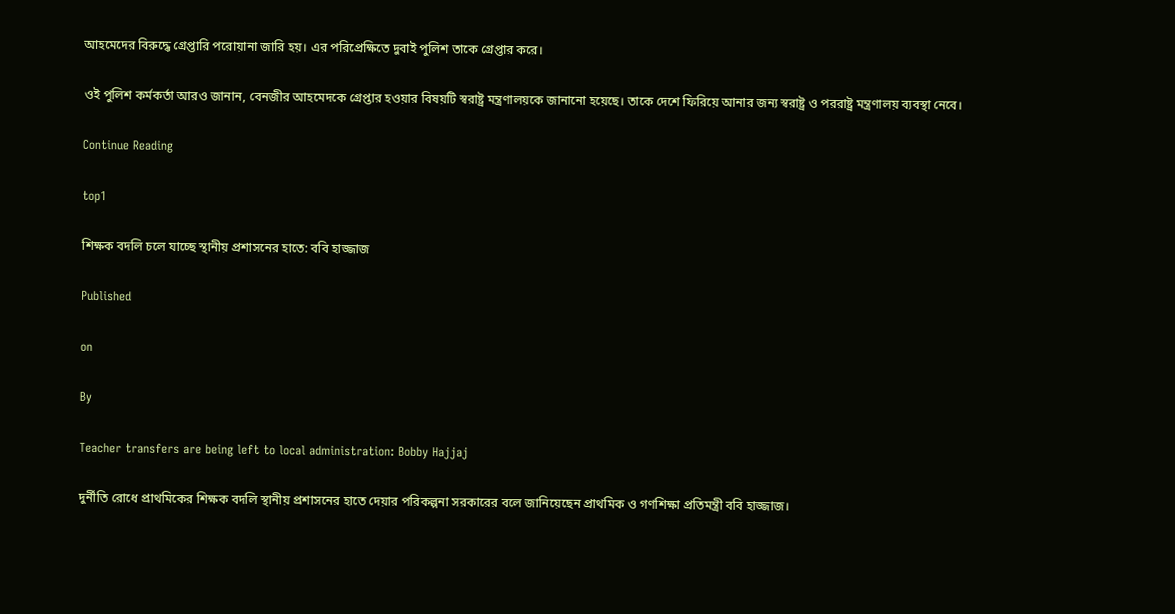আহমেদের বিরুদ্ধে গ্রেপ্তারি পরোয়ানা জারি হয়। এর পরিপ্রেক্ষিতে দুবাই পুলিশ তাকে গ্রেপ্তার করে।

ওই পুলিশ কর্মকর্তা আরও জানান, বেনজীর আহমেদকে গ্রেপ্তার হওয়ার বিষয়টি স্বরাষ্ট্র মন্ত্রণালয়কে জানানো হয়েছে। তাকে দেশে ফিরিয়ে আনার জন্য স্বরাষ্ট্র ও পররাষ্ট্র মন্ত্রণালয় ব্যবস্থা নেবে।

Continue Reading

top1

শিক্ষক বদলি চলে যাচ্ছে স্থানীয় প্রশাসনের হাতে: ববি হাজ্জাজ

Published

on

By

Teacher transfers are being left to local administration: Bobby Hajjaj

দুর্নীতি রোধে প্রাথমিকের শিক্ষক বদলি স্থানীয় প্রশাসনের হাতে দেয়ার পরিকল্পনা সরকারের বলে জানিয়েছেন প্রাথমিক ও গণশিক্ষা প্রতিমন্ত্রী ববি হাজ্জাজ।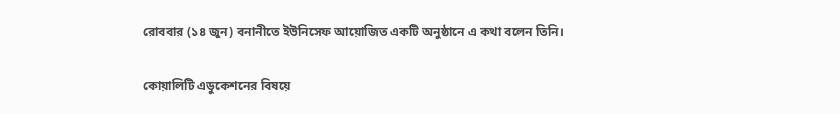রোববার (১৪ জুন) বনানীতে ইউনিসেফ আয়োজিত একটি অনুষ্ঠানে এ কথা বলেন তিনি।

কোয়ালিটি এডুকেশনের বিষয়ে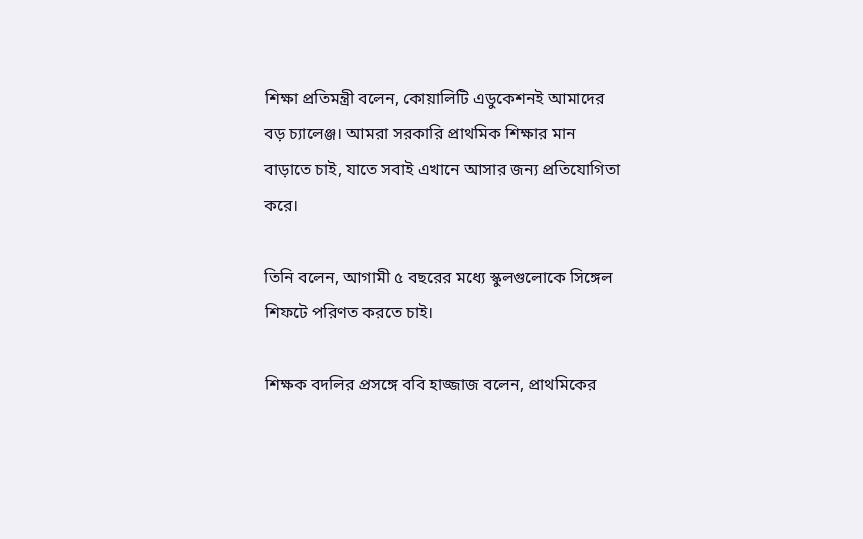শিক্ষা প্রতিমন্ত্রী বলেন, কোয়ালিটি এডুকেশনই আমাদের বড় চ্যালেঞ্জ। আমরা সরকারি প্রাথমিক শিক্ষার মান বাড়াতে চাই, যাতে সবাই এখানে আসার জন্য প্রতিযোগিতা করে।

তিনি বলেন, আগামী ৫ বছরের মধ্যে স্কুলগুলোকে সিঙ্গেল শিফটে পরিণত করতে চাই।

শিক্ষক বদলির প্রসঙ্গে ববি হাজ্জাজ বলেন, প্রাথমিকের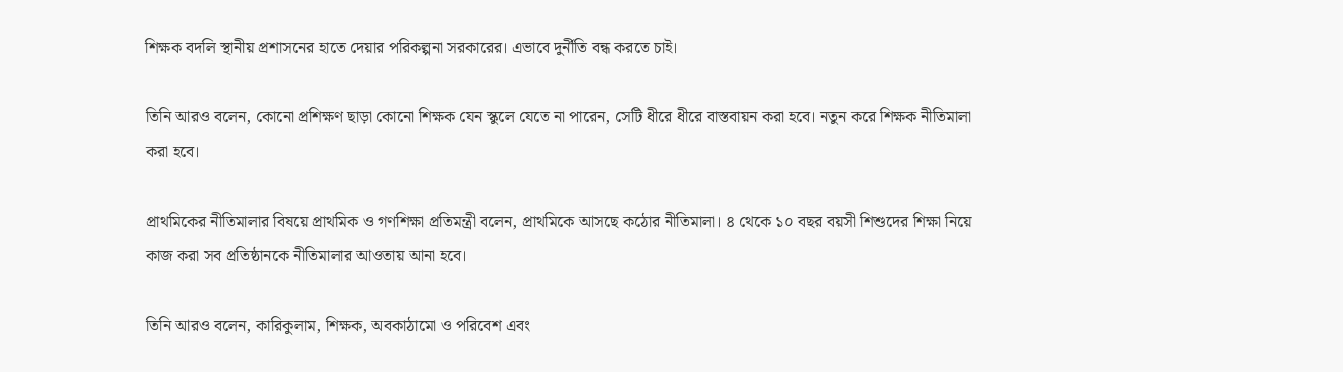শিক্ষক বদলি স্থানীয় প্রশাসনের হাতে দেয়ার পরিকল্পনা সরকারের। এভাবে দুর্নীতি বন্ধ করতে চাই।

তিনি আরও বলেন, কোনো প্রশিক্ষণ ছাড়া কোনো শিক্ষক যেন স্কুলে যেতে না পারেন, সেটি ধীরে ধীরে বাস্তবায়ন করা হবে। নতুন করে শিক্ষক নীতিমালা করা হবে।

প্রাথমিকের নীতিমালার বিষয়ে প্রাথমিক ও গণশিক্ষা প্রতিমন্ত্রী বলেন, প্রাথমিকে আসছে কঠোর নীতিমালা। ৪ থেকে ১০ বছর বয়সী শিশুদের শিক্ষা নিয়ে কাজ করা সব প্রতিষ্ঠানকে নীতিমালার আওতায় আনা হবে।

তিনি আরও বলেন, কারিকুলাম, শিক্ষক, অবকাঠামো ও পরিবেশ এবং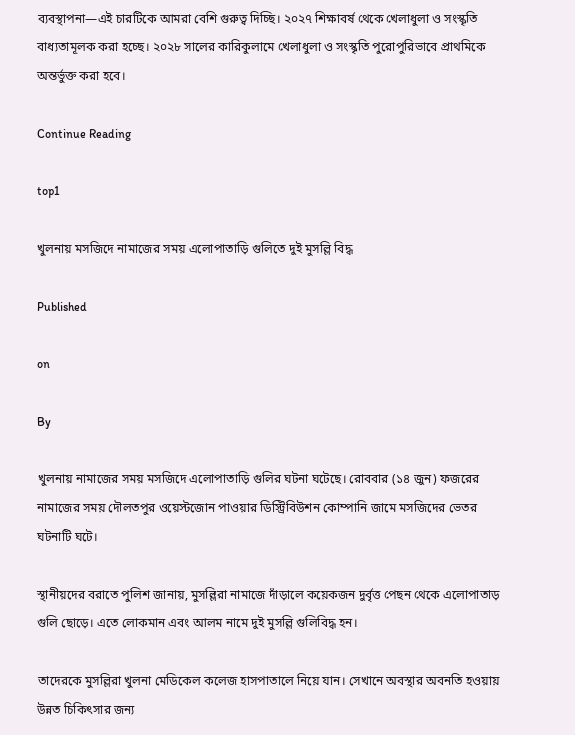ব্যবস্থাপনা—এই চারটিকে আমরা বেশি গুরুত্ব দিচ্ছি। ২০২৭ শিক্ষাবর্ষ থেকে খেলাধুলা ও সংস্কৃতি বাধ্যতামূলক করা হচ্ছে। ২০২৮ সালের কারিকুলামে খেলাধুলা ও সংস্কৃতি পুরোপুরিভাবে প্রাথমিকে অন্তর্ভুক্ত করা হবে।

Continue Reading

top1

খুলনায় মসজিদে নামাজের সময় এলোপাতাড়ি গুলিতে দুই মুসল্লি বিদ্ধ

Published

on

By

খুলনায় নামাজের সময় মসজিদে এলোপাতাড়ি গুলির ঘটনা ঘটেছে। রোববার (১৪ জুন) ফজরের নামাজের সময় দৌলতপুর ওয়েস্টজোন পাওয়ার ডিস্ট্রিবিউশন কোম্পানি জামে মসজিদের ভেতর ঘটনাটি ঘটে।

স্থানীয়দের বরাতে পুলিশ জানায়, মুসল্লিরা নামাজে দাঁড়ালে কয়েকজন দুর্বৃত্ত পেছন থেকে এলোপাতাড় গুলি ছোড়ে। এতে লোকমান এবং আলম নামে দুই মুসল্লি গুলিবিদ্ধ হন।

তাদেরকে মুসল্লিরা খুলনা মেডিকেল কলেজ হাসপাতালে নিয়ে যান। সেখানে অবস্থার অবনতি হওয়ায় উন্নত চিকিৎসার জন্য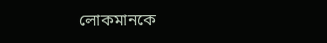লোকমানকে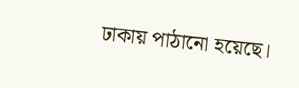ঢাকায় পাঠানো হয়েছে।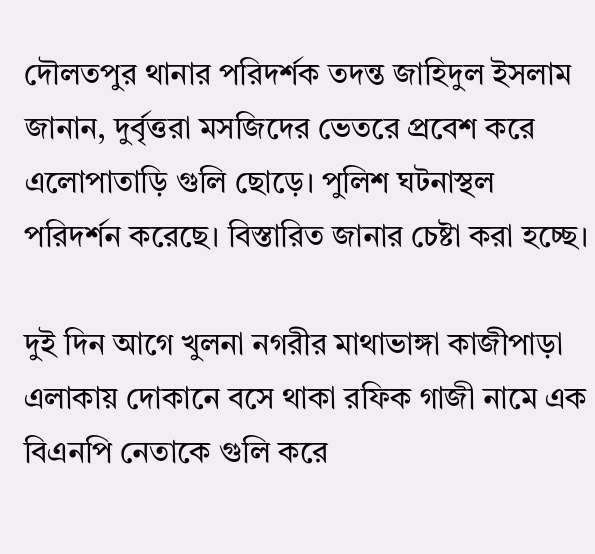দৌলতপুর থানার পরিদর্শক তদন্ত জাহিদুল ইসলাম জানান, দুর্বৃত্তরা মসজিদের ভেতরে প্রবেশ করে এলোপাতাড়ি গুলি ছোড়ে। পুলিশ ঘটনাস্থল পরিদর্শন করেছে। বিস্তারিত জানার চেষ্টা করা হচ্ছে।

দুই দিন আগে খুলনা নগরীর মাথাভাঙ্গা কাজীপাড়া এলাকায় দোকানে বসে থাকা রফিক গাজী নামে এক বিএনপি নেতাকে গুলি করে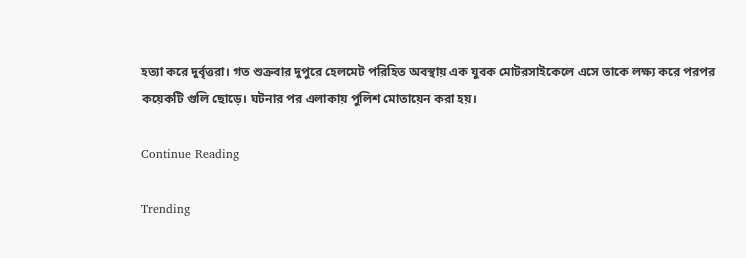হত্যা করে দুর্বৃত্তরা। গত শুক্রবার দুপুরে হেলমেট পরিহিত অবস্থায় এক যুবক মোটরসাইকেলে এসে তাকে লক্ষ্য করে পরপর কয়েকটি গুলি ছোড়ে। ঘটনার পর এলাকায় পুলিশ মোতায়েন করা হয়।

Continue Reading

Trending